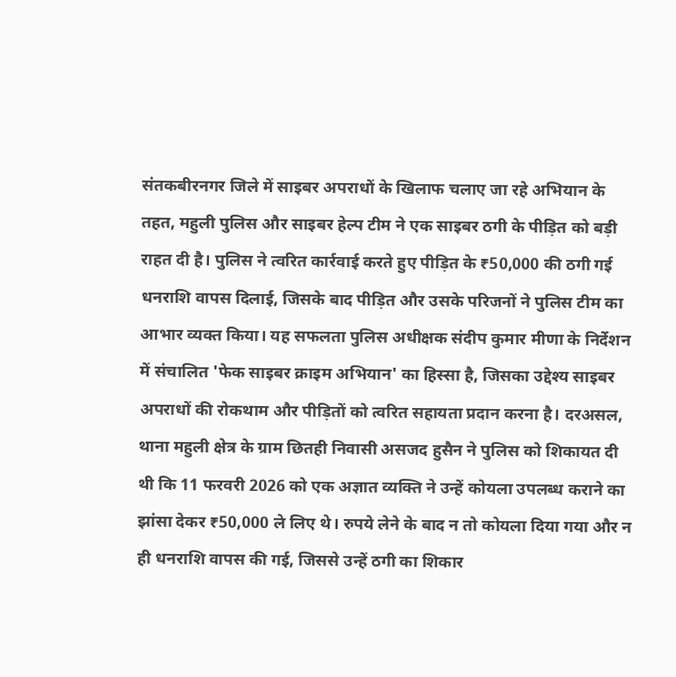संतकबीरनगर जिले में साइबर अपराधों के खिलाफ चलाए जा रहे अभियान के तहत, महुली पुलिस और साइबर हेल्प टीम ने एक साइबर ठगी के पीड़ित को बड़ी राहत दी है। पुलिस ने त्वरित कार्रवाई करते हुए पीड़ित के ₹50,000 की ठगी गई धनराशि वापस दिलाई, जिसके बाद पीड़ित और उसके परिजनों ने पुलिस टीम का आभार व्यक्त किया। यह सफलता पुलिस अधीक्षक संदीप कुमार मीणा के निर्देशन में संचालित 'फेक साइबर क्राइम अभियान' का हिस्सा है, जिसका उद्देश्य साइबर अपराधों की रोकथाम और पीड़ितों को त्वरित सहायता प्रदान करना है। दरअसल, थाना महुली क्षेत्र के ग्राम छितही निवासी असजद हुसैन ने पुलिस को शिकायत दी थी कि 11 फरवरी 2026 को एक अज्ञात व्यक्ति ने उन्हें कोयला उपलब्ध कराने का झांसा देकर ₹50,000 ले लिए थे। रुपये लेने के बाद न तो कोयला दिया गया और न ही धनराशि वापस की गई, जिससे उन्हें ठगी का शिकार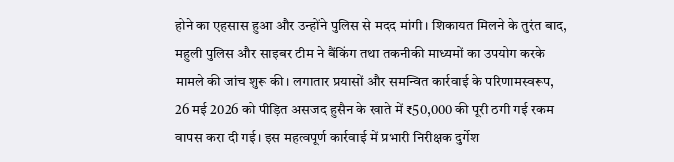होने का एहसास हुआ और उन्होंने पुलिस से मदद मांगी। शिकायत मिलने के तुरंत बाद, महुली पुलिस और साइबर टीम ने बैंकिंग तथा तकनीकी माध्यमों का उपयोग करके मामले की जांच शुरू की। लगातार प्रयासों और समन्वित कार्रवाई के परिणामस्वरूप, 26 मई 2026 को पीड़ित असजद हुसैन के खाते में ₹50,000 की पूरी ठगी गई रकम वापस करा दी गई। इस महत्वपूर्ण कार्रवाई में प्रभारी निरीक्षक दुर्गेश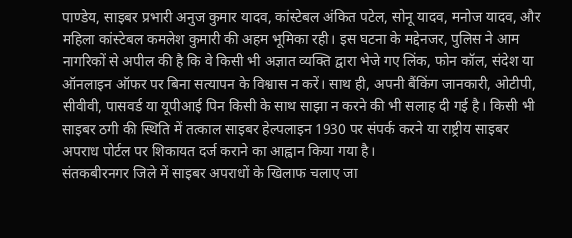पाण्डेय, साइबर प्रभारी अनुज कुमार यादव, कांस्टेबल अंकित पटेल, सोनू यादव, मनोज यादव, और महिला कांस्टेबल कमलेश कुमारी की अहम भूमिका रही। इस घटना के मद्देनजर, पुलिस ने आम नागरिकों से अपील की है कि वे किसी भी अज्ञात व्यक्ति द्वारा भेजे गए लिंक, फोन कॉल, संदेश या ऑनलाइन ऑफर पर बिना सत्यापन के विश्वास न करें। साथ ही, अपनी बैंकिंग जानकारी, ओटीपी, सीवीवी, पासवर्ड या यूपीआई पिन किसी के साथ साझा न करने की भी सलाह दी गई है। किसी भी साइबर ठगी की स्थिति में तत्काल साइबर हेल्पलाइन 1930 पर संपर्क करने या राष्ट्रीय साइबर अपराध पोर्टल पर शिकायत दर्ज कराने का आह्वान किया गया है।
संतकबीरनगर जिले में साइबर अपराधों के खिलाफ चलाए जा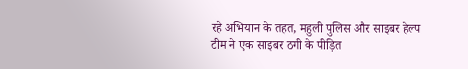रहे अभियान के तहत, महुली पुलिस और साइबर हेल्प टीम ने एक साइबर ठगी के पीड़ित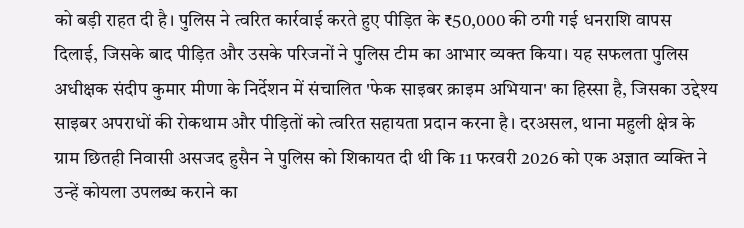को बड़ी राहत दी है। पुलिस ने त्वरित कार्रवाई करते हुए पीड़ित के ₹50,000 की ठगी गई धनराशि वापस दिलाई, जिसके बाद पीड़ित और उसके परिजनों ने पुलिस टीम का आभार व्यक्त किया। यह सफलता पुलिस अधीक्षक संदीप कुमार मीणा के निर्देशन में संचालित 'फेक साइबर क्राइम अभियान' का हिस्सा है, जिसका उद्देश्य साइबर अपराधों की रोकथाम और पीड़ितों को त्वरित सहायता प्रदान करना है। दरअसल, थाना महुली क्षेत्र के ग्राम छितही निवासी असजद हुसैन ने पुलिस को शिकायत दी थी कि 11 फरवरी 2026 को एक अज्ञात व्यक्ति ने उन्हें कोयला उपलब्ध कराने का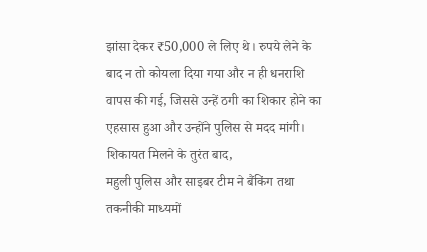झांसा देकर ₹50,000 ले लिए थे। रुपये लेने के बाद न तो कोयला दिया गया और न ही धनराशि वापस की गई, जिससे उन्हें ठगी का शिकार होने का एहसास हुआ और उन्होंने पुलिस से मदद मांगी। शिकायत मिलने के तुरंत बाद,
महुली पुलिस और साइबर टीम ने बैंकिंग तथा तकनीकी माध्यमों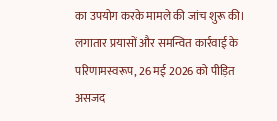का उपयोग करके मामले की जांच शुरू की। लगातार प्रयासों और समन्वित कार्रवाई के परिणामस्वरूप, 26 मई 2026 को पीड़ित असजद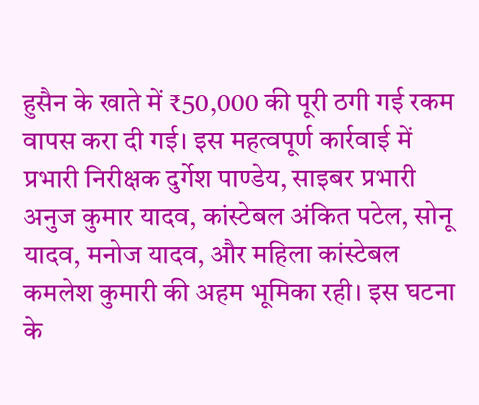हुसैन के खाते में ₹50,000 की पूरी ठगी गई रकम वापस करा दी गई। इस महत्वपूर्ण कार्रवाई में प्रभारी निरीक्षक दुर्गेश पाण्डेय, साइबर प्रभारी अनुज कुमार यादव, कांस्टेबल अंकित पटेल, सोनू यादव, मनोज यादव, और महिला कांस्टेबल कमलेश कुमारी की अहम भूमिका रही। इस घटना के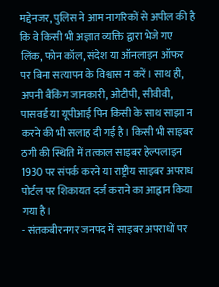मद्देनजर, पुलिस ने आम नागरिकों से अपील की है कि वे किसी भी अज्ञात व्यक्ति द्वारा भेजे गए लिंक, फोन कॉल, संदेश या ऑनलाइन ऑफर पर बिना सत्यापन के विश्वास न करें। साथ ही, अपनी बैंकिंग जानकारी, ओटीपी, सीवीवी, पासवर्ड या यूपीआई पिन किसी के साथ साझा न करने की भी सलाह दी गई है। किसी भी साइबर ठगी की स्थिति में तत्काल साइबर हेल्पलाइन 1930 पर संपर्क करने या राष्ट्रीय साइबर अपराध पोर्टल पर शिकायत दर्ज कराने का आह्वान किया गया है।
- संतकबीरनगर जनपद में साइबर अपराधों पर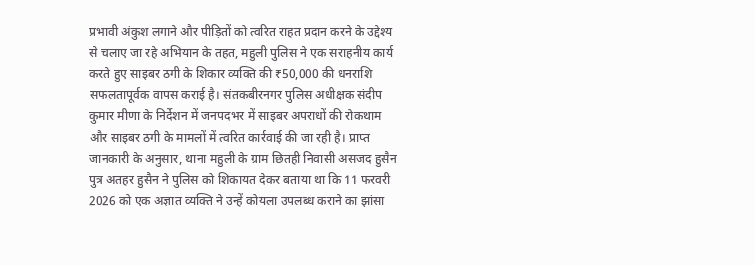प्रभावी अंकुश लगाने और पीड़ितों को त्वरित राहत प्रदान करने के उद्देश्य से चलाए जा रहे अभियान के तहत, महुली पुलिस ने एक सराहनीय कार्य करते हुए साइबर ठगी के शिकार व्यक्ति की ₹50,000 की धनराशि सफलतापूर्वक वापस कराई है। संतकबीरनगर पुलिस अधीक्षक संदीप कुमार मीणा के निर्देशन में जनपदभर में साइबर अपराधों की रोकथाम और साइबर ठगी के मामलों में त्वरित कार्रवाई की जा रही है। प्राप्त जानकारी के अनुसार, थाना महुली के ग्राम छितही निवासी असजद हुसैन पुत्र अतहर हुसैन ने पुलिस को शिकायत देकर बताया था कि 11 फरवरी 2026 को एक अज्ञात व्यक्ति ने उन्हें कोयला उपलब्ध कराने का झांसा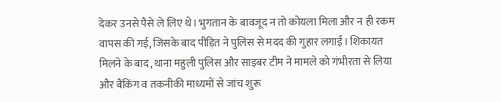देकर उनसे पैसे ले लिए थे। भुगतान के बावजूद न तो कोयला मिला और न ही रकम वापस की गई, जिसके बाद पीड़ित ने पुलिस से मदद की गुहार लगाई। शिकायत मिलने के बाद, थाना महुली पुलिस और साइबर टीम ने मामले को गंभीरता से लिया और बैंकिंग व तकनीकी माध्यमों से जांच शुरू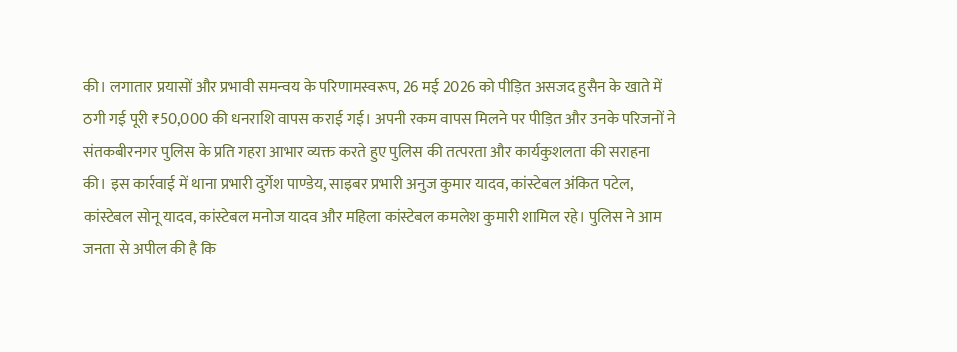की। लगातार प्रयासों और प्रभावी समन्वय के परिणामस्वरूप, 26 मई 2026 को पीड़ित असजद हुसैन के खाते में ठगी गई पूरी ₹50,000 की धनराशि वापस कराई गई। अपनी रकम वापस मिलने पर पीड़ित और उनके परिजनों ने संतकबीरनगर पुलिस के प्रति गहरा आभार व्यक्त करते हुए पुलिस की तत्परता और कार्यकुशलता की सराहना की। इस कार्रवाई में थाना प्रभारी दुर्गेश पाण्डेय, साइबर प्रभारी अनुज कुमार यादव, कांस्टेबल अंकित पटेल, कांस्टेबल सोनू यादव, कांस्टेबल मनोज यादव और महिला कांस्टेबल कमलेश कुमारी शामिल रहे। पुलिस ने आम जनता से अपील की है कि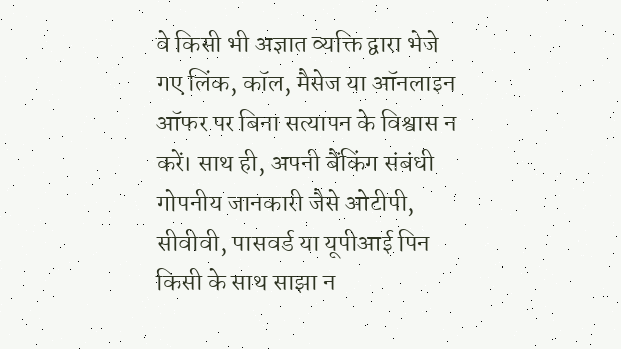वे किसी भी अज्ञात व्यक्ति द्वारा भेजे गए लिंक, कॉल, मैसेज या ऑनलाइन ऑफर पर बिना सत्यापन के विश्वास न करें। साथ ही, अपनी बैंकिंग संबंधी गोपनीय जानकारी जैसे ओटीपी, सीवीवी, पासवर्ड या यूपीआई पिन किसी के साथ साझा न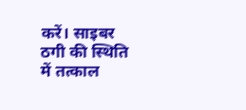करें। साइबर ठगी की स्थिति में तत्काल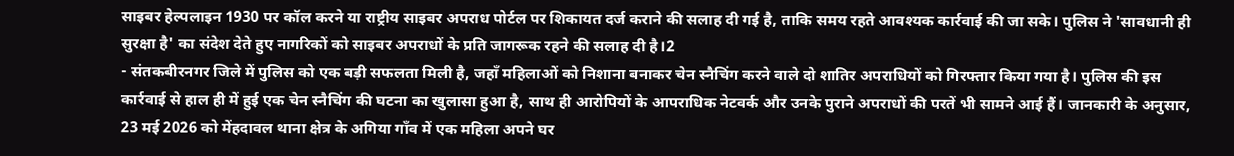साइबर हेल्पलाइन 1930 पर कॉल करने या राष्ट्रीय साइबर अपराध पोर्टल पर शिकायत दर्ज कराने की सलाह दी गई है, ताकि समय रहते आवश्यक कार्रवाई की जा सके। पुलिस ने 'सावधानी ही सुरक्षा है' का संदेश देते हुए नागरिकों को साइबर अपराधों के प्रति जागरूक रहने की सलाह दी है।2
- संतकबीरनगर जिले में पुलिस को एक बड़ी सफलता मिली है, जहाँ महिलाओं को निशाना बनाकर चेन स्नैचिंग करने वाले दो शातिर अपराधियों को गिरफ्तार किया गया है। पुलिस की इस कार्रवाई से हाल ही में हुई एक चेन स्नैचिंग की घटना का खुलासा हुआ है, साथ ही आरोपियों के आपराधिक नेटवर्क और उनके पुराने अपराधों की परतें भी सामने आई हैं। जानकारी के अनुसार, 23 मई 2026 को मेंहदावल थाना क्षेत्र के अगिया गाँव में एक महिला अपने घर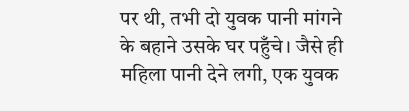पर थी, तभी दो युवक पानी मांगने के बहाने उसके घर पहुँचे। जैसे ही महिला पानी देने लगी, एक युवक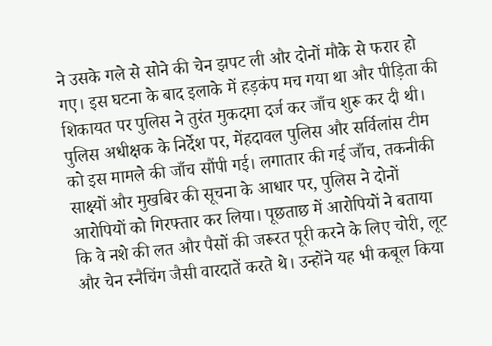ने उसके गले से सोने की चेन झपट ली और दोनों मौके से फरार हो गए। इस घटना के बाद इलाके में हड़कंप मच गया था और पीड़िता की शिकायत पर पुलिस ने तुरंत मुकदमा दर्ज कर जाँच शुरू कर दी थी। पुलिस अधीक्षक के निर्देश पर, मेंहदावल पुलिस और सर्विलांस टीम को इस मामले की जाँच सौंपी गई। लगातार की गई जाँच, तकनीकी साक्ष्यों और मुखबिर की सूचना के आधार पर, पुलिस ने दोनों आरोपियों को गिरफ्तार कर लिया। पूछताछ में आरोपियों ने बताया कि वे नशे की लत और पैसों की जरूरत पूरी करने के लिए चोरी, लूट और चेन स्नैचिंग जैसी वारदातें करते थे। उन्होंने यह भी कबूल किया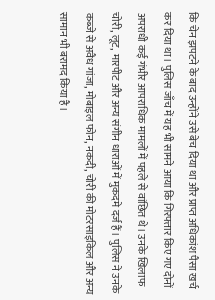कि चेन झपटने के बाद उन्होंने उसे बेच दिया था और प्राप्त अधिकांश पैसा खर्च कर दिया था। पुलिस जाँच में यह भी सामने आया कि गिरफ्तार किए गए दोनों अपराधी कई गंभीर आपराधिक मामलों में पहले से वांछित थे। उनके खिलाफ चोरी, लूट, मारपीट और अन्य संगीन धाराओं में मुकदमे दर्ज हैं। पुलिस ने उनके कब्जे से अवैध गांजा, मोबाइल फोन, नकदी, चोरी की मोटरसाइकिल और अन्य सामान भी बरामद किया है।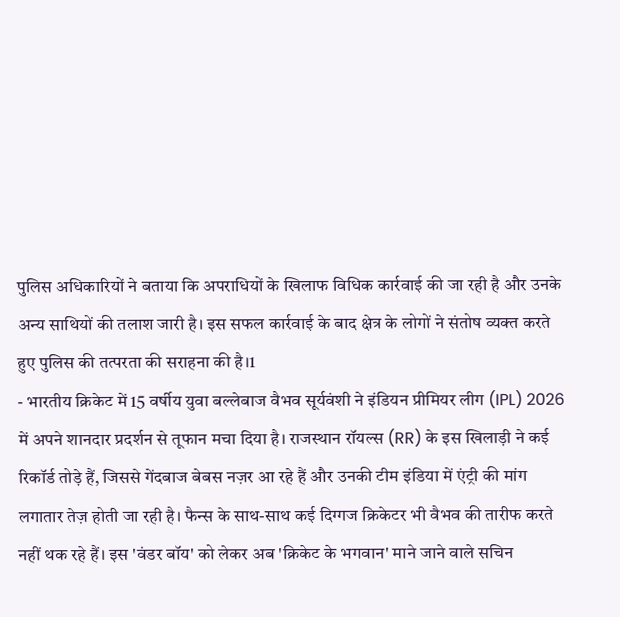पुलिस अधिकारियों ने बताया कि अपराधियों के खिलाफ विधिक कार्रवाई की जा रही है और उनके अन्य साथियों की तलाश जारी है। इस सफल कार्रवाई के बाद क्षेत्र के लोगों ने संतोष व्यक्त करते हुए पुलिस की तत्परता की सराहना की है।1
- भारतीय क्रिकेट में 15 वर्षीय युवा बल्लेबाज वैभव सूर्यवंशी ने इंडियन प्रीमियर लीग (IPL) 2026 में अपने शानदार प्रदर्शन से तूफान मचा दिया है। राजस्थान रॉयल्स (RR) के इस खिलाड़ी ने कई रिकॉर्ड तोड़े हैं, जिससे गेंदबाज बेबस नज़र आ रहे हैं और उनकी टीम इंडिया में एंट्री की मांग लगातार तेज़ होती जा रही है। फैन्स के साथ-साथ कई दिग्गज क्रिकेटर भी वैभव की तारीफ करते नहीं थक रहे हैं। इस 'वंडर बॉय' को लेकर अब 'क्रिकेट के भगवान' माने जाने वाले सचिन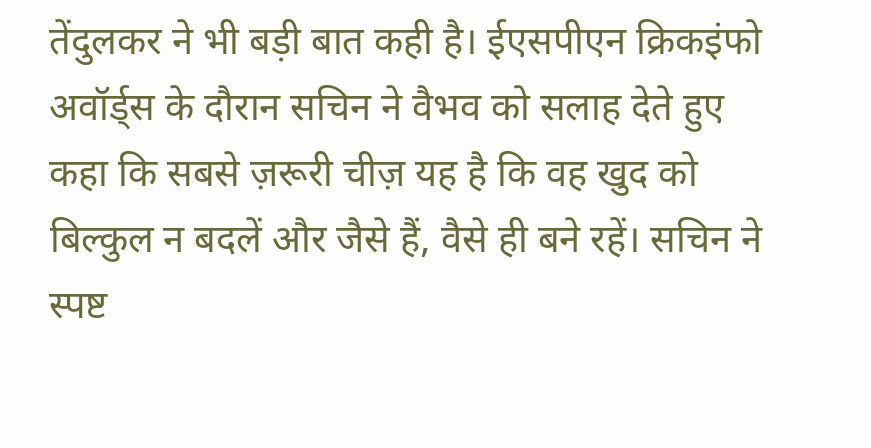तेंदुलकर ने भी बड़ी बात कही है। ईएसपीएन क्रिकइंफो अवॉर्ड्स के दौरान सचिन ने वैभव को सलाह देते हुए कहा कि सबसे ज़रूरी चीज़ यह है कि वह खुद को बिल्कुल न बदलें और जैसे हैं, वैसे ही बने रहें। सचिन ने स्पष्ट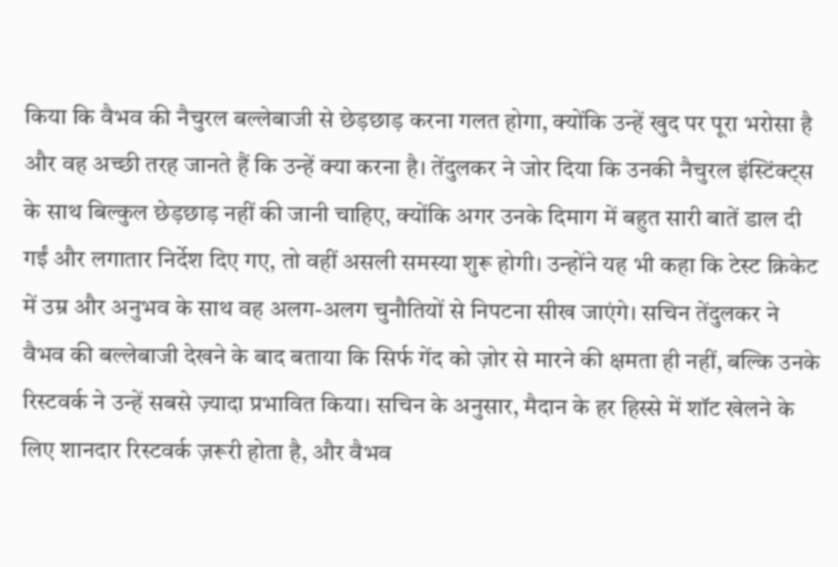किया कि वैभव की नैचुरल बल्लेबाजी से छेड़छाड़ करना गलत होगा, क्योंकि उन्हें खुद पर पूरा भरोसा है और वह अच्छी तरह जानते हैं कि उन्हें क्या करना है। तेंदुलकर ने जोर दिया कि उनकी नैचुरल इंस्टिंक्ट्स के साथ बिल्कुल छेड़छाड़ नहीं की जानी चाहिए, क्योंकि अगर उनके दिमाग में बहुत सारी बातें डाल दी गईं और लगातार निर्देश दिए गए, तो वहीं असली समस्या शुरू होगी। उन्होंने यह भी कहा कि टेस्ट क्रिकेट में उम्र और अनुभव के साथ वह अलग-अलग चुनौतियों से निपटना सीख जाएंगे। सचिन तेंदुलकर ने वैभव की बल्लेबाजी देखने के बाद बताया कि सिर्फ गेंद को ज़ोर से मारने की क्षमता ही नहीं, बल्कि उनके रिस्टवर्क ने उन्हें सबसे ज़्यादा प्रभावित किया। सचिन के अनुसार, मैदान के हर हिस्से में शॉट खेलने के लिए शानदार रिस्टवर्क ज़रूरी होता है, और वैभव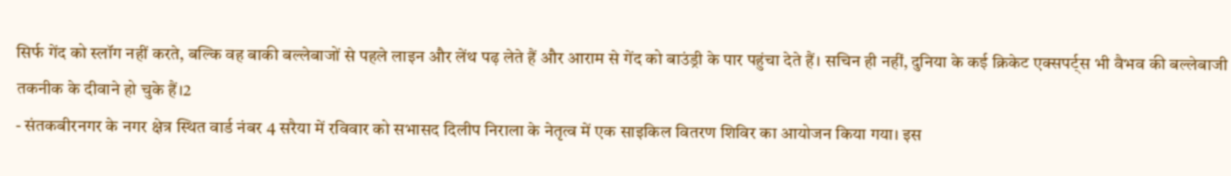सिर्फ गेंद को स्लॉग नहीं करते, बल्कि वह बाकी बल्लेबाजों से पहले लाइन और लेंथ पढ़ लेते हैं और आराम से गेंद को बाउंड्री के पार पहुंचा देते हैं। सचिन ही नहीं, दुनिया के कई क्रिकेट एक्सपर्ट्स भी वैभव की बल्लेबाजी तकनीक के दीवाने हो चुके हैं।2
- संतकबीरनगर के नगर क्षेत्र स्थित वार्ड नंबर 4 सरैया में रविवार को सभासद दिलीप निराला के नेतृत्व में एक साइकिल वितरण शिविर का आयोजन किया गया। इस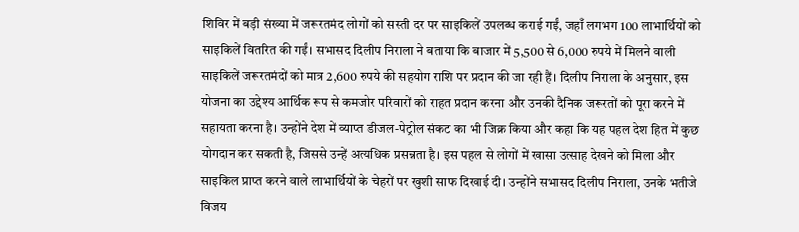शिविर में बड़ी संख्या में जरूरतमंद लोगों को सस्ती दर पर साइकिलें उपलब्ध कराई गईं, जहाँ लगभग 100 लाभार्थियों को साइकिलें वितरित की गईं। सभासद दिलीप निराला ने बताया कि बाजार में 5,500 से 6,000 रुपये में मिलने वाली साइकिलें जरूरतमंदों को मात्र 2,600 रुपये की सहयोग राशि पर प्रदान की जा रही हैं। दिलीप निराला के अनुसार, इस योजना का उद्देश्य आर्थिक रूप से कमजोर परिवारों को राहत प्रदान करना और उनकी दैनिक जरूरतों को पूरा करने में सहायता करना है। उन्होंने देश में व्याप्त डीजल-पेट्रोल संकट का भी जिक्र किया और कहा कि यह पहल देश हित में कुछ योगदान कर सकती है, जिससे उन्हें अत्यधिक प्रसन्नता है। इस पहल से लोगों में खासा उत्साह देखने को मिला और साइकिल प्राप्त करने वाले लाभार्थियों के चेहरों पर खुशी साफ दिखाई दी। उन्होंने सभासद दिलीप निराला, उनके भतीजे विजय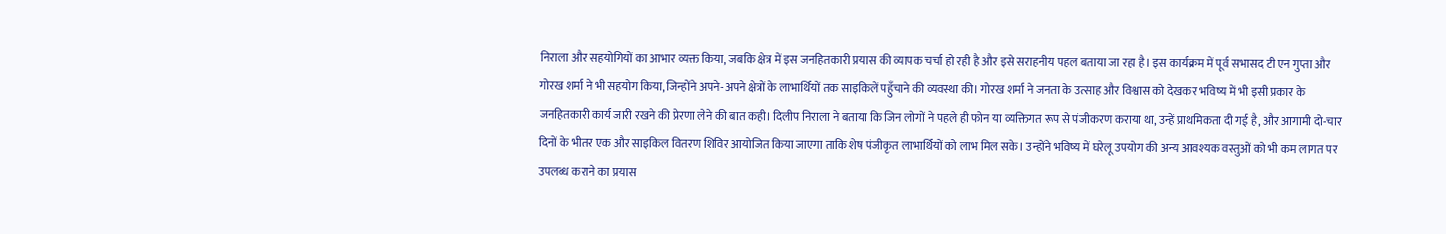निराला और सहयोगियों का आभार व्यक्त किया, जबकि क्षेत्र में इस जनहितकारी प्रयास की व्यापक चर्चा हो रही है और इसे सराहनीय पहल बताया जा रहा है। इस कार्यक्रम में पूर्व सभासद टी एन गुप्ता और गोरख शर्मा ने भी सहयोग किया, जिन्होंने अपने-अपने क्षेत्रों के लाभार्थियों तक साइकिलें पहुँचाने की व्यवस्था की। गोरख शर्मा ने जनता के उत्साह और विश्वास को देखकर भविष्य में भी इसी प्रकार के जनहितकारी कार्य जारी रखने की प्रेरणा लेने की बात कही। दिलीप निराला ने बताया कि जिन लोगों ने पहले ही फोन या व्यक्तिगत रूप से पंजीकरण कराया था, उन्हें प्राथमिकता दी गई है, और आगामी दो-चार दिनों के भीतर एक और साइकिल वितरण शिविर आयोजित किया जाएगा ताकि शेष पंजीकृत लाभार्थियों को लाभ मिल सके। उन्होंने भविष्य में घरेलू उपयोग की अन्य आवश्यक वस्तुओं को भी कम लागत पर उपलब्ध कराने का प्रयास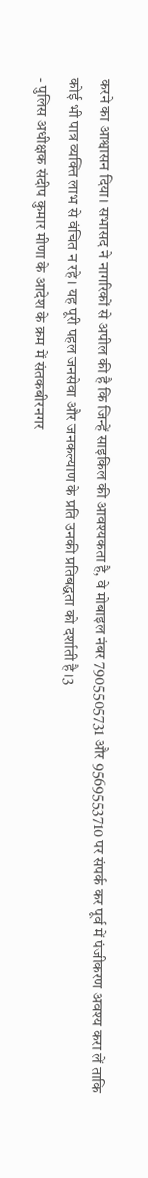करने का आश्वासन दिया। सभासद ने नागरिकों से अपील की है कि जिन्हें साइकिल की आवश्यकता है, वे मोबाइल नंबर 7905505731 और 9569553710 पर संपर्क कर पूर्व में पंजीकरण अवश्य करा लें ताकि कोई भी पात्र व्यक्ति लाभ से वंचित न रहे। यह पूरी पहल जनसेवा और जनकल्याण के प्रति उनकी प्रतिबद्धता को दर्शाती है।3
- पुलिस अधीक्षक संदीप कुमार मीणा के आदेश के क्रम में संतकबीरनगर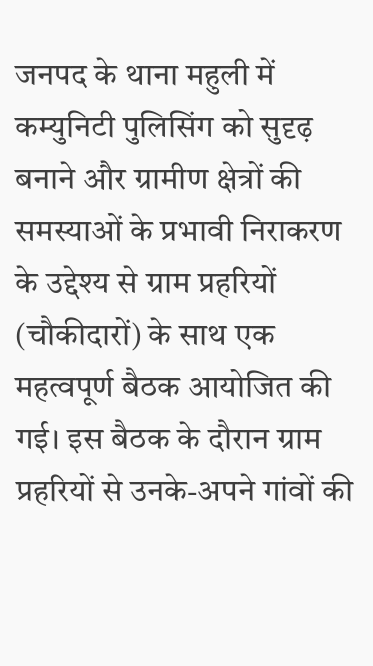जनपद के थाना महुली में कम्युनिटी पुलिसिंग को सुदृढ़ बनाने और ग्रामीण क्षेत्रों की समस्याओं के प्रभावी निराकरण के उद्देश्य से ग्राम प्रहरियों (चौकीदारों) के साथ एक महत्वपूर्ण बैठक आयोजित की गई। इस बैठक के दौरान ग्राम प्रहरियों से उनके-अपने गांवों की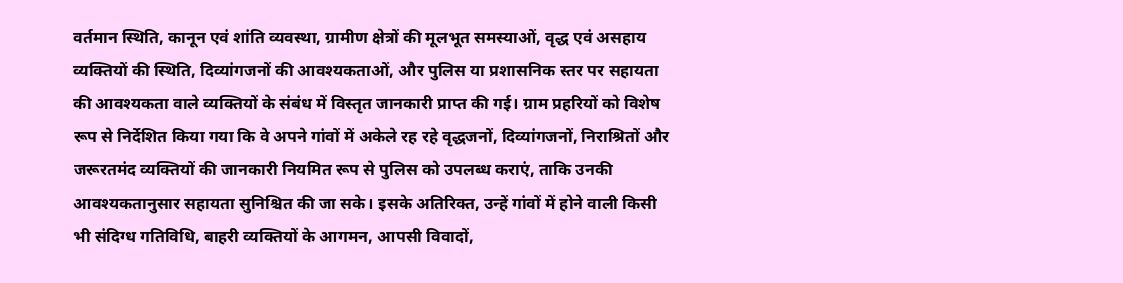वर्तमान स्थिति, कानून एवं शांति व्यवस्था, ग्रामीण क्षेत्रों की मूलभूत समस्याओं, वृद्ध एवं असहाय व्यक्तियों की स्थिति, दिव्यांगजनों की आवश्यकताओं, और पुलिस या प्रशासनिक स्तर पर सहायता की आवश्यकता वाले व्यक्तियों के संबंध में विस्तृत जानकारी प्राप्त की गई। ग्राम प्रहरियों को विशेष रूप से निर्देशित किया गया कि वे अपने गांवों में अकेले रह रहे वृद्धजनों, दिव्यांगजनों, निराश्रितों और जरूरतमंद व्यक्तियों की जानकारी नियमित रूप से पुलिस को उपलब्ध कराएं, ताकि उनकी आवश्यकतानुसार सहायता सुनिश्चित की जा सके। इसके अतिरिक्त, उन्हें गांवों में होने वाली किसी भी संदिग्ध गतिविधि, बाहरी व्यक्तियों के आगमन, आपसी विवादों,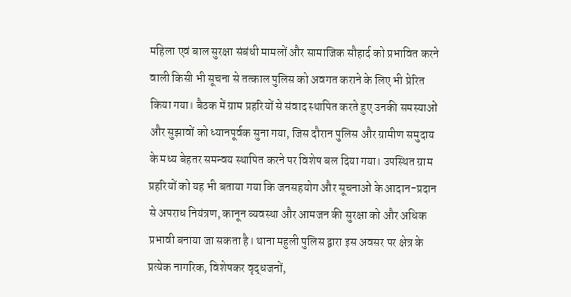महिला एवं बाल सुरक्षा संबंधी मामलों और सामाजिक सौहार्द को प्रभावित करने वाली किसी भी सूचना से तत्काल पुलिस को अवगत कराने के लिए भी प्रेरित किया गया। बैठक में ग्राम प्रहरियों से संवाद स्थापित करते हुए उनकी समस्याओं और सुझावों को ध्यानपूर्वक सुना गया, जिस दौरान पुलिस और ग्रामीण समुदाय के मध्य बेहतर समन्वय स्थापित करने पर विशेष बल दिया गया। उपस्थित ग्राम प्रहरियों को यह भी बताया गया कि जनसहयोग और सूचनाओं के आदान-प्रदान से अपराध नियंत्रण, कानून व्यवस्था और आमजन की सुरक्षा को और अधिक प्रभावी बनाया जा सकता है। थाना महुली पुलिस द्वारा इस अवसर पर क्षेत्र के प्रत्येक नागरिक, विशेषकर वृद्धजनों,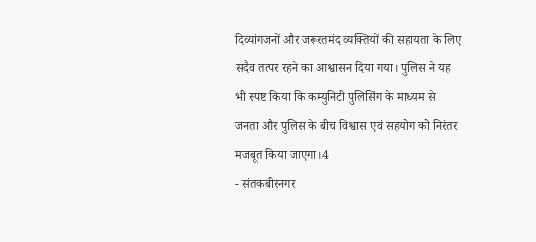दिव्यांगजनों और जरूरतमंद व्यक्तियों की सहायता के लिए सदैव तत्पर रहने का आश्वासन दिया गया। पुलिस ने यह भी स्पष्ट किया कि कम्युनिटी पुलिसिंग के माध्यम से जनता और पुलिस के बीच विश्वास एवं सहयोग को निरंतर मजबूत किया जाएगा।4
- संतकबीरनगर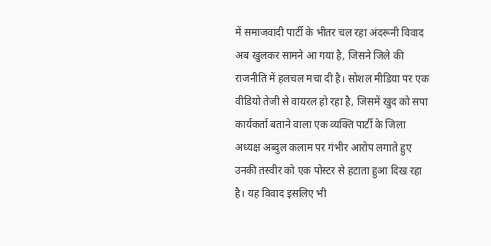में समाजवादी पार्टी के भीतर चल रहा अंदरूनी विवाद अब खुलकर सामने आ गया है, जिसने जिले की राजनीति में हलचल मचा दी है। सोशल मीडिया पर एक वीडियो तेजी से वायरल हो रहा है, जिसमें खुद को सपा कार्यकर्ता बताने वाला एक व्यक्ति पार्टी के जिला अध्यक्ष अब्दुल कलाम पर गंभीर आरोप लगाते हुए उनकी तस्वीर को एक पोस्टर से हटाता हुआ दिख रहा है। यह विवाद इसलिए भी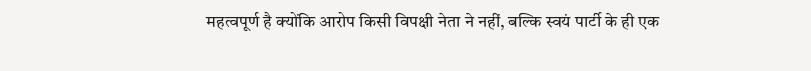महत्वपूर्ण है क्योंकि आरोप किसी विपक्षी नेता ने नहीं, बल्कि स्वयं पार्टी के ही एक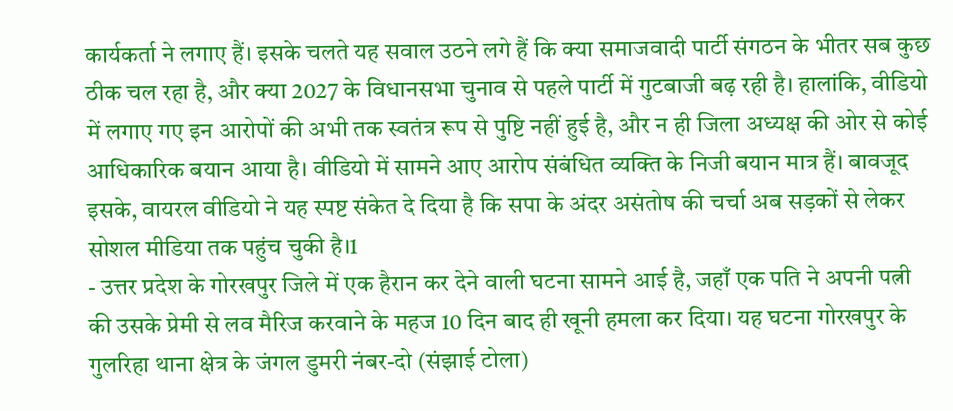कार्यकर्ता ने लगाए हैं। इसके चलते यह सवाल उठने लगे हैं कि क्या समाजवादी पार्टी संगठन के भीतर सब कुछ ठीक चल रहा है, और क्या 2027 के विधानसभा चुनाव से पहले पार्टी में गुटबाजी बढ़ रही है। हालांकि, वीडियो में लगाए गए इन आरोपों की अभी तक स्वतंत्र रूप से पुष्टि नहीं हुई है, और न ही जिला अध्यक्ष की ओर से कोई आधिकारिक बयान आया है। वीडियो में सामने आए आरोप संबंधित व्यक्ति के निजी बयान मात्र हैं। बावजूद इसके, वायरल वीडियो ने यह स्पष्ट संकेत दे दिया है कि सपा के अंदर असंतोष की चर्चा अब सड़कों से लेकर सोशल मीडिया तक पहुंच चुकी है।1
- उत्तर प्रदेश के गोरखपुर जिले में एक हैरान कर देने वाली घटना सामने आई है, जहाँ एक पति ने अपनी पत्नी की उसके प्रेमी से लव मैरिज करवाने के महज 10 दिन बाद ही खूनी हमला कर दिया। यह घटना गोरखपुर के गुलरिहा थाना क्षेत्र के जंगल डुमरी नंबर-दो (संझाई टोला)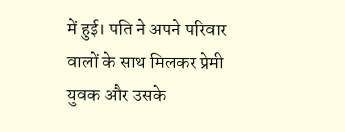में हुई। पति ने अपने परिवार वालों के साथ मिलकर प्रेमी युवक और उसके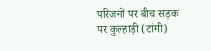परिजनों पर बीच सड़क पर कुल्हाड़ी (टांगी)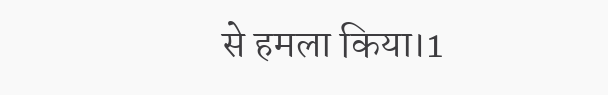से हमला किया।1